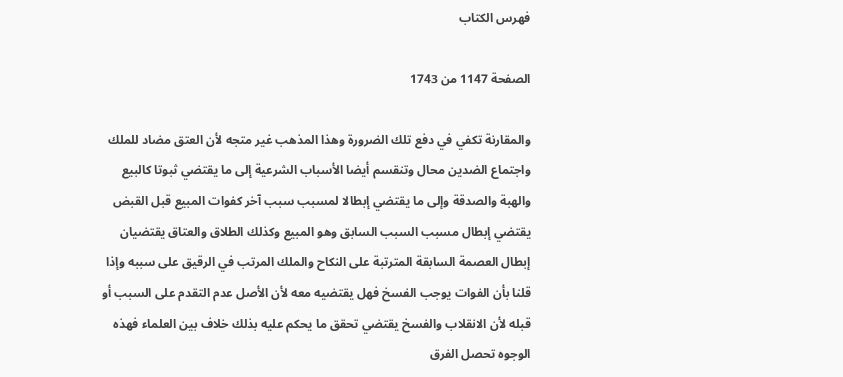فهرس الكتاب

الصفحة 1147 من 1743

والمقارنة تكفي في دفع تلك الضرورة وهذا المذهب غير متجه لأن العتق مضاد للملك واجتماع الضدين محال وتنقسم أيضا الأسباب الشرعية إلى ما يقتضي ثبوتا كالبيع والهبة والصدقة وإلى ما يقتضي إبطالا لمسبب سبب آخر كفوات المبيع قبل القبض يقتضي إبطال مسبب السبب السابق وهو المبيع وكذلك الطلاق والعتاق يقتضيان إبطال العصمة السابقة المترتبة على النكاح والملك المرتب في الرقيق على سببه وإذا قلنا بأن الفوات يوجب الفسخ فهل يقتضيه معه لأن الأصل عدم التقدم على السبب أو قبله لأن الانقلاب والفسخ يقتضي تحقق ما يحكم عليه بذلك خلاف بين العلماء فهذه الوجوه تحصل الفرق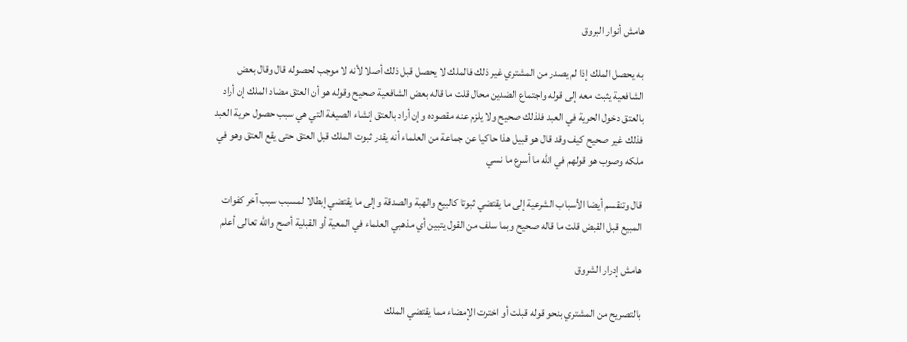هامش أنوار البروق

به يحصل الملك إذا لم يصدر من المشتري غير ذلك فالملك لا يحصل قبل ذلك أصلا لأنه لا موجب لحصوله قال وقال بعض الشافعية يثبت معه إلى قوله واجتماع الضدين محال قلت ما قاله بعض الشافعية صحيح وقوله هو أن العتق مضاد الملك إن أراد بالعتق دخول الحرية في العبد فلذلك صحيح ولا يلزم عنه مقصوده وإن أراد بالعتق إنشاء الصيغة التي هي سبب حصول حرية العبد فذلك غير صحيح كيف وقد قال هو قبيل هذا حاكيا عن جماعة من العلماء أنه يقدر ثبوت الملك قبل العتق حتى يقع العتق وهو في ملكه وصوب هو قولهم في الله ما أسرع ما نسي

قال وتنقسم أيضا الأسباب الشرعية إلى ما يقتضي ثبوتا كالبيع والهبة والصدقة وإلى ما يقتضي إبطالا لمسبب سبب آخر كفوات المبيع قبل القبض قلت ما قاله صحيح وبما سلف من القول يتبين أي مذهبي العلماء في المعية أو القبلية أصح والله تعالى أعلم

هامش إدرار الشروق

بالتصريح من المشتري بنحو قوله قبلت أو اخترت الإمضاء مما يقتضي الملك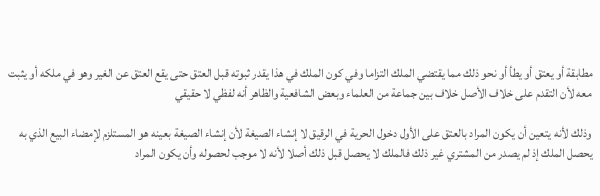مطابقة أو يعتق أو يطأ أو نحو ذلك مما يقتضي الملك التزاما وفي كون الملك في هذا يقدر ثبوته قبل العتق حتى يقع العتق عن الغير وهو في ملكه أو يثبت معه لأن التقدم على خلاف الأصل خلاف بين جماعة من العلماء وبعض الشافعية والظاهر أنه لفظي لا حقيقي

وذلك لأنه يتعين أن يكون المراد بالعتق على الأول دخول الحرية في الرقيق لا إنشاء الصيغة لأن إنشاء الصيغة بعينه هو المستلزم لإمضاء البيع الذي به يحصل الملك إذ لم يصدر من المشتري غير ذلك فالملك لا يحصل قبل ذلك أصلا لأنه لا موجب لحصوله وأن يكون المراد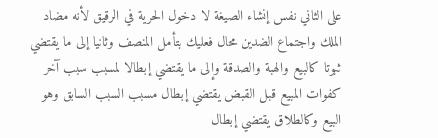على الثاني نفس إنشاء الصيغة لا دخول الحرية في الرقيق لأنه مضاد الملك واجتماع الضدين محال فعليك بتأمل المنصف وثانيا إلى ما يقتضي ثبوتا كالبيع والهبة والصدقة وإلى ما يقتضي إبطالا لمسبب سبب آخر كفوات المبيع قبل القبض يقتضي إبطال مسبب السبب السابق وهو البيع وكالطلاق يقتضي إبطال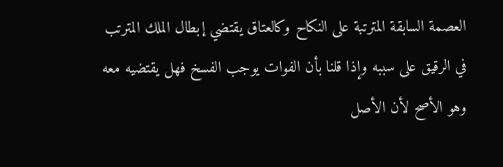العصمة السابقة المترتبة على النكاح وكالعتاق يقتضي إبطال الملك المترتب في الرقيق على سببه وإذا قلنا بأن الفوات يوجب الفسخ فهل يقتضيه معه وهو الأصح لأن الأصل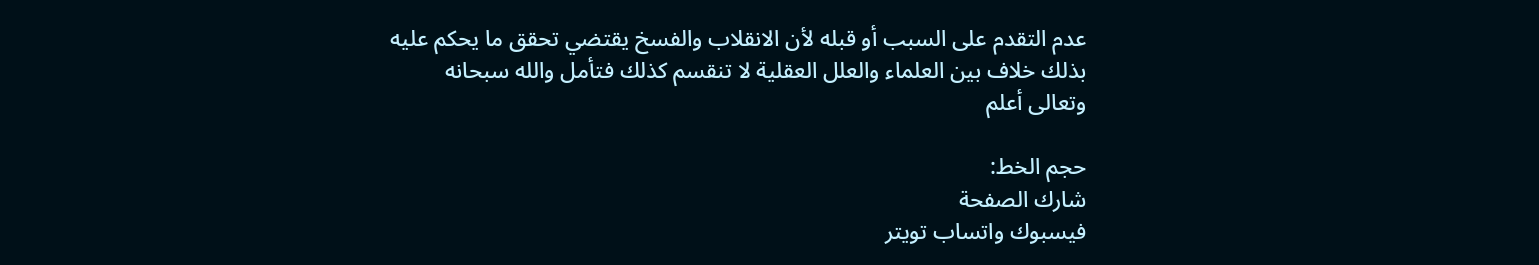عدم التقدم على السبب أو قبله لأن الانقلاب والفسخ يقتضي تحقق ما يحكم عليه بذلك خلاف بين العلماء والعلل العقلية لا تنقسم كذلك فتأمل والله سبحانه وتعالى أعلم

حجم الخط:
شارك الصفحة
فيسبوك واتساب تويتر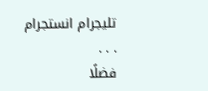تليجرام انستجرام
. . .
فضلًا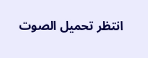انتظر تحميل الصوت